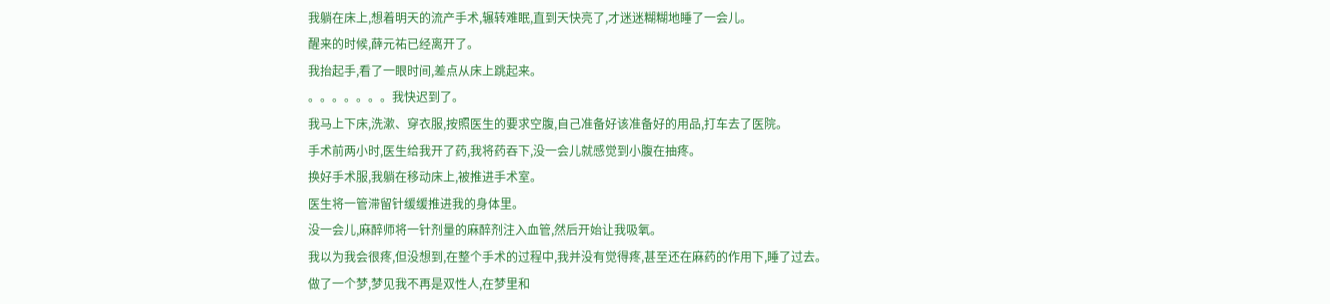我躺在床上,想着明天的流产手术,辗转难眠,直到天快亮了,才迷迷糊糊地睡了一会儿。
醒来的时候,薛元祐已经离开了。
我抬起手,看了一眼时间,差点从床上跳起来。
。。。。。。。我快迟到了。
我马上下床,洗漱、穿衣服,按照医生的要求空腹,自己准备好该准备好的用品,打车去了医院。
手术前两小时,医生给我开了药,我将药吞下,没一会儿就感觉到小腹在抽疼。
换好手术服,我躺在移动床上,被推进手术室。
医生将一管滞留针缓缓推进我的身体里。
没一会儿,麻醉师将一针剂量的麻醉剂注入血管,然后开始让我吸氧。
我以为我会很疼,但没想到,在整个手术的过程中,我并没有觉得疼,甚至还在麻药的作用下,睡了过去。
做了一个梦,梦见我不再是双性人,在梦里和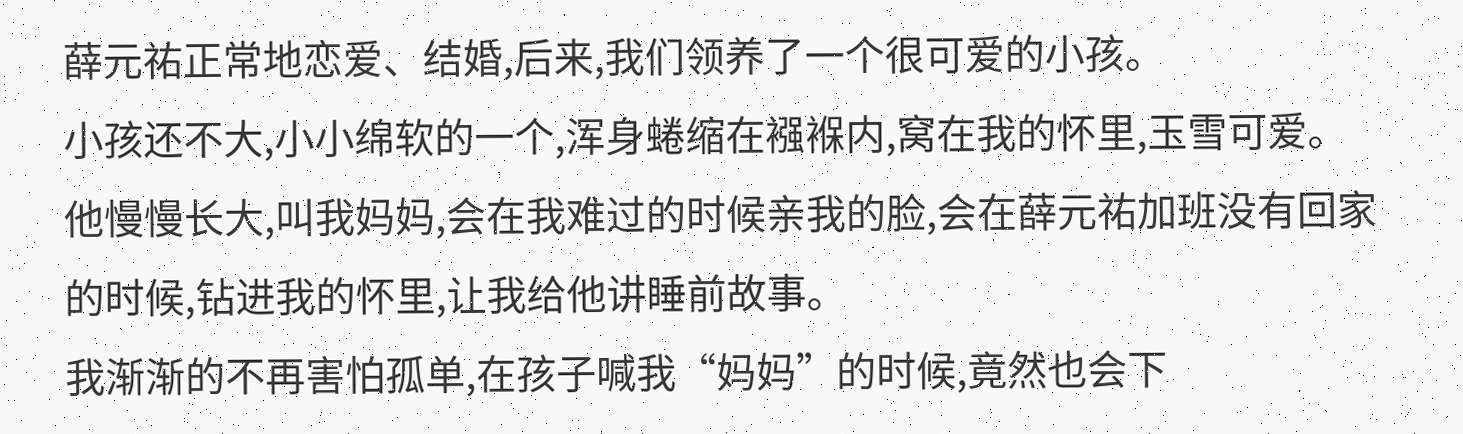薛元祐正常地恋爱、结婚,后来,我们领养了一个很可爱的小孩。
小孩还不大,小小绵软的一个,浑身蜷缩在襁褓内,窝在我的怀里,玉雪可爱。
他慢慢长大,叫我妈妈,会在我难过的时候亲我的脸,会在薛元祐加班没有回家的时候,钻进我的怀里,让我给他讲睡前故事。
我渐渐的不再害怕孤单,在孩子喊我“妈妈”的时候,竟然也会下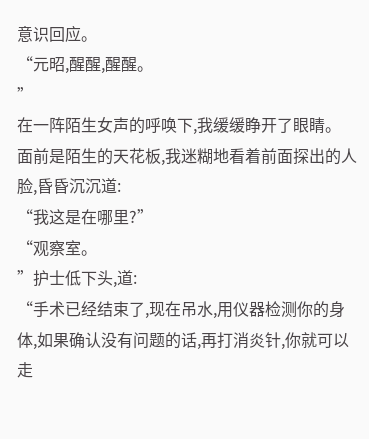意识回应。
“元昭,醒醒,醒醒。
”
在一阵陌生女声的呼唤下,我缓缓睁开了眼睛。
面前是陌生的天花板,我迷糊地看着前面探出的人脸,昏昏沉沉道:
“我这是在哪里?”
“观察室。
”护士低下头,道:
“手术已经结束了,现在吊水,用仪器检测你的身体,如果确认没有问题的话,再打消炎针,你就可以走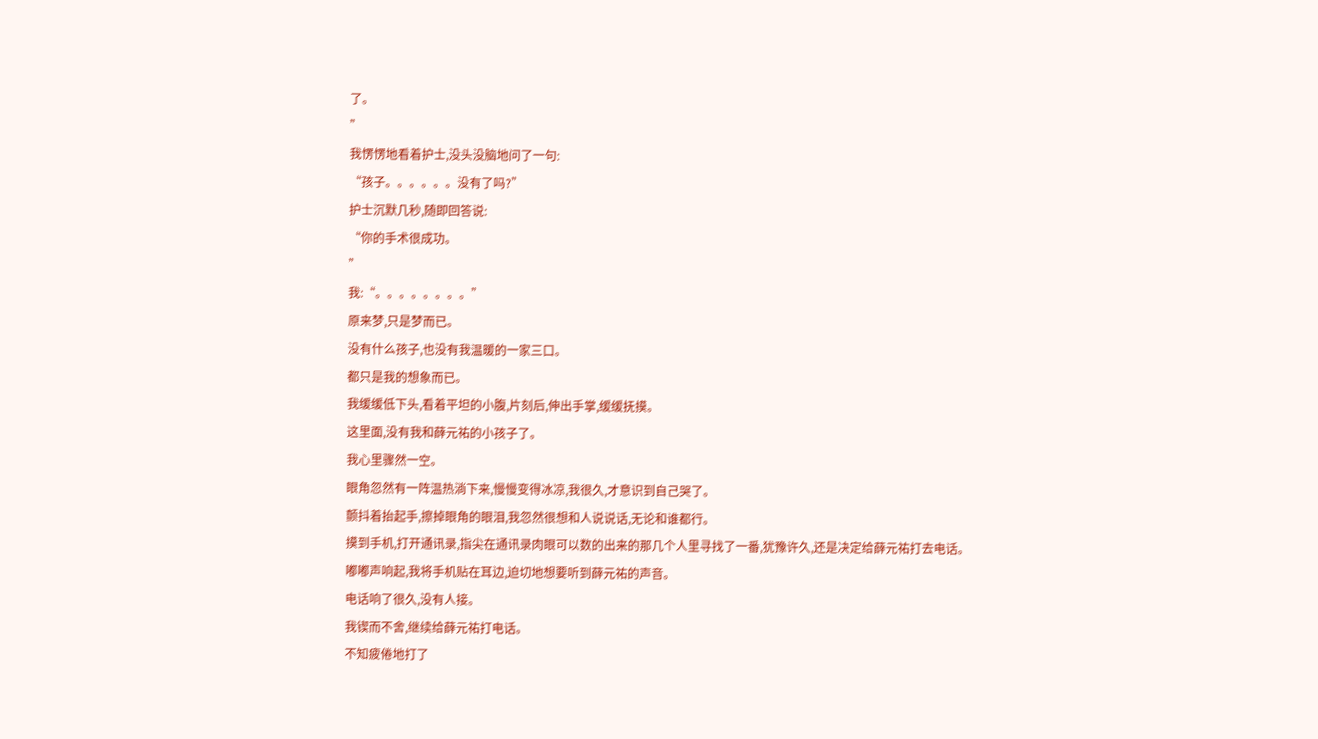了。
”
我愣愣地看着护士,没头没脑地问了一句:
“孩子。。。。。。没有了吗?”
护士沉默几秒,随即回答说:
“你的手术很成功。
”
我:“。。。。。。。。”
原来梦,只是梦而已。
没有什么孩子,也没有我温暖的一家三口。
都只是我的想象而已。
我缓缓低下头,看着平坦的小腹,片刻后,伸出手掌,缓缓抚摸。
这里面,没有我和薛元祐的小孩子了。
我心里骤然一空。
眼角忽然有一阵温热淌下来,慢慢变得冰凉,我很久,才意识到自己哭了。
颤抖着抬起手,擦掉眼角的眼泪,我忽然很想和人说说话,无论和谁都行。
摸到手机,打开通讯录,指尖在通讯录肉眼可以数的出来的那几个人里寻找了一番,犹豫许久,还是决定给薛元祐打去电话。
嘟嘟声响起,我将手机贴在耳边,迫切地想要听到薛元祐的声音。
电话响了很久,没有人接。
我锲而不舍,继续给薛元祐打电话。
不知疲倦地打了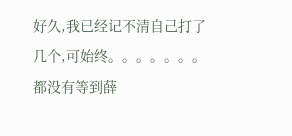好久,我已经记不清自己打了几个,可始终。。。。。。。
都没有等到薛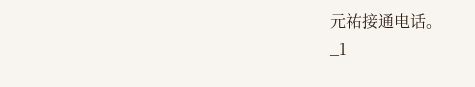元祐接通电话。
_1